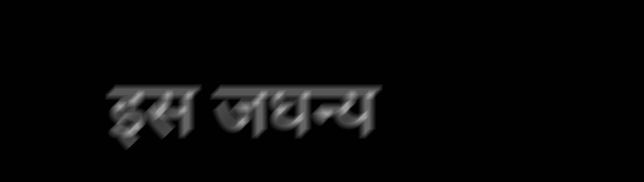इस जघन्य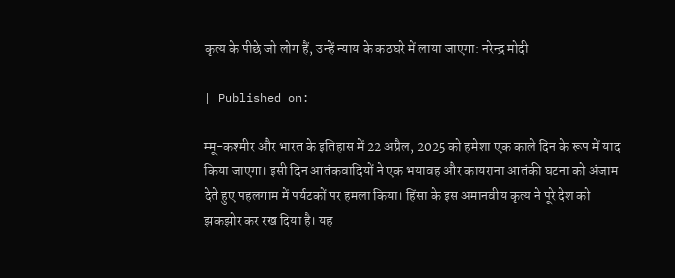कृत्य के पीछे जो लोग हैं, उन्हें न्याय के कठघरे में लाया जाएगा: नरेन्द्र मोदी

| Published on:

म्मू-कश्मीर और भारत के इतिहास में 22 अप्रैल, 2025 को हमेशा एक काले दिन के रूप में याद किया जाएगा। इसी दिन आतंकवादियों ने एक भयावह और कायराना आतंकी घटना को अंजाम देते हुए पहलगाम में पर्यटकों पर हमला किया। हिंसा के इस अमानवीय कृत्य ने पूरे देश को झकझोर कर रख दिया है। यह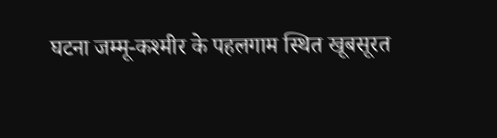घटना जम्मू-कश्मीर के पहलगाम स्थित खूबसूरत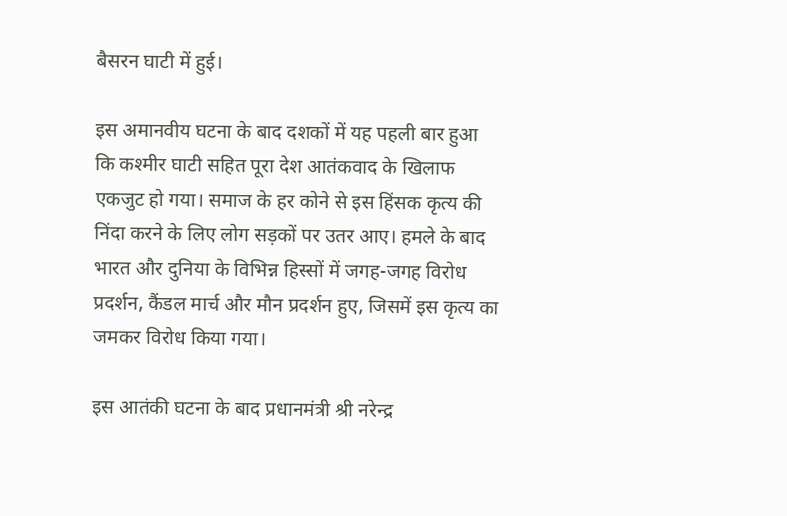बैसरन घाटी में हुई।

इस अमानवीय घटना के बाद दशकों में यह पहली बार हुआ कि कश्मीर घाटी सहित पूरा देश आतंकवाद के खिलाफ एकजुट हो गया। समाज के हर कोने से इस हिंसक कृत्य की निंदा करने के लिए लोग सड़कों पर उतर आए। हमले के बाद भारत और दुनिया के विभिन्न हिस्सों में जगह-जगह विरोध प्रदर्शन, कैंडल मार्च और मौन प्रदर्शन हुए, जिसमें इस कृत्य का जमकर विरोध किया गया।

इस आतंकी घटना के बाद प्रधानमंत्री श्री नरेन्द्र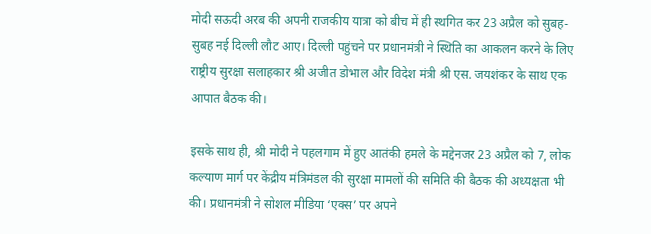मोदी सऊदी अरब की अपनी राजकीय यात्रा को बीच में ही स्थगित कर 23 अप्रैल को सुबह-सुबह नई दिल्ली लौट आए। दिल्ली पहुंचने पर प्रधानमंत्री ने स्थिति का आकलन करने के लिए राष्ट्रीय सुरक्षा सलाहकार श्री अजीत डोभाल और विदेश मंत्री श्री एस. जयशंकर के साथ एक आपात बैठक की।

इसके साथ ही, श्री मोदी ने पहलगाम में हुए आतंकी हमले के मद्देनजर 23 अप्रैल को 7, लोक कल्याण मार्ग पर केंद्रीय मंत्रिमंडल की सुरक्षा मामलों की समिति की बैठक की अध्यक्षता भी की। प्रधानमंत्री ने सोशल मीडिया ‘एक्स’ पर अपने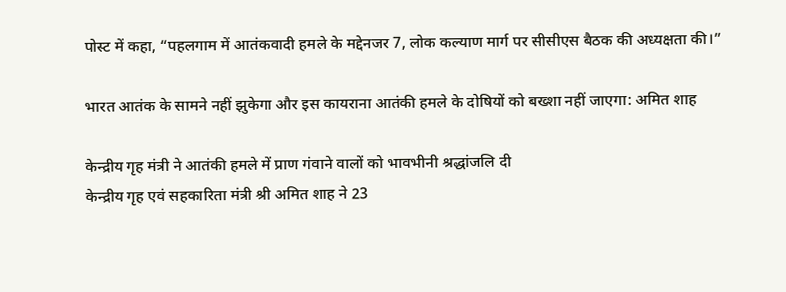पोस्ट में कहा, “पहलगाम में आतंकवादी हमले के मद्देनजर 7, लोक कल्याण मार्ग पर सीसीएस बैठक की अध्यक्षता की।”

भारत आतंक के सामने नहीं झुकेगा और इस कायराना आतंकी हमले के दोषियों को बख्शा नहीं जाएगा: अमित शाह

केन्द्रीय गृह मंत्री ने आतंकी हमले में प्राण गंवाने वालों को भावभीनी श्रद्धांजलि दी
केन्द्रीय गृह एवं सहकारिता मंत्री श्री अमित शाह ने 23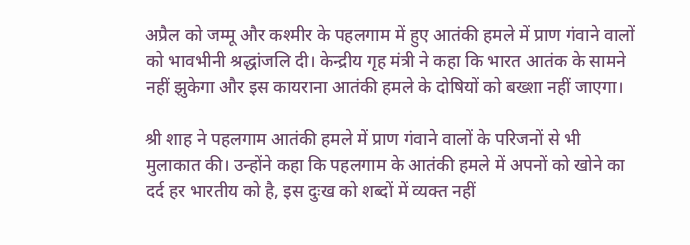अप्रैल को जम्मू और कश्मीर के पहलगाम में हुए आतंकी हमले में प्राण गंवाने वालों को भावभीनी श्रद्धांजलि दी। केन्द्रीय गृह मंत्री ने कहा कि भारत आतंक के सामने नहीं झुकेगा और इस कायराना आतंकी हमले के दोषियों को बख्शा नहीं जाएगा।

श्री शाह ने पहलगाम आतंकी हमले में प्राण गंवाने वालों के परिजनों से भी मुलाकात की। उन्होंने कहा कि पहलगाम के आतंकी हमले में अपनों को खोने का दर्द हर भारतीय को है, इस दुःख को शब्दों में व्यक्त नहीं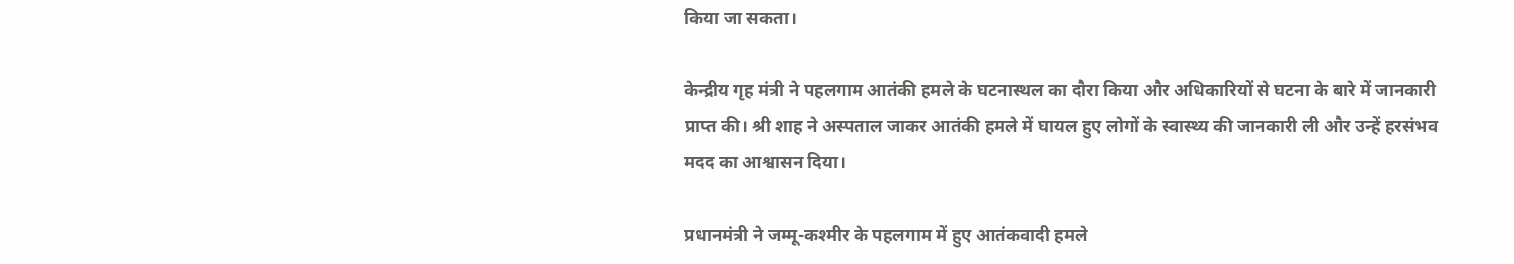किया जा सकता।

केन्द्रीय गृह मंत्री ने पहलगाम आतंकी हमले के घटनास्थल का दौरा किया और अधिकारियों से घटना के बारे में जानकारी प्राप्त की। श्री शाह ने अस्पताल जाकर आतंकी हमले में घायल हुए लोगों के स्वास्थ्य की जानकारी ली और उन्हें हरसंभव मदद का आश्वासन दिया।

प्रधानमंत्री ने जम्मू-कश्मीर के पहलगाम में हुए आतंकवादी हमले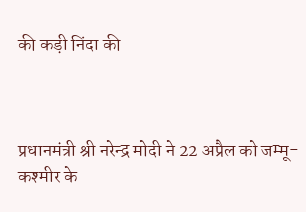की कड़ी निंदा की



प्रधानमंत्री श्री नरेन्द्र मोदी ने 22 अप्रैल को जम्मू-कश्मीर के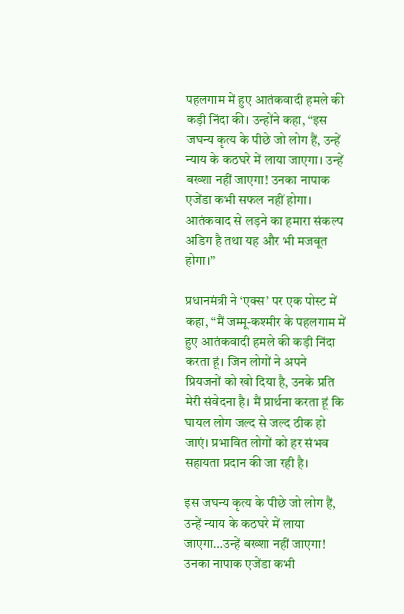पहलगाम में हुए आतंकवादी हमले की कड़ी निंदा की। उन्होंने कहा, “इस जघन्य कृत्य के पीछे जो लोग हैं, उन्हें न्याय के कठघरे में लाया जाएगा। उन्हें बख्शा नहीं जाएगा! उनका नापाक एजेंडा कभी सफल नहीं होगा। आतंकवाद से लड़ने का हमारा संकल्प अडिग है तथा यह और भी मजबूत होगा।”

प्रधानमंत्री ने ‘एक्स’ पर एक पोस्ट में कहा, “मैं जम्मू-कश्मीर के पहलगाम में हुए आतंकवादी हमले की कड़ी निंदा करता हूं। जिन लोगों ने अपने प्रियजनों को खो दिया है, उनके प्रति मेरी संवेदना है। मैं प्रार्थना करता हूं कि घायल लोग जल्द से जल्द ठीक हो जाएं। प्रभावित लोगों को हर संभव सहायता प्रदान की जा रही है।

इस जघन्य कृत्य के पीछे जो लोग हैं, उन्हें न्याय के कठघरे में लाया जाएगा…उन्हें बख्शा नहीं जाएगा! उनका नापाक एजेंडा कभी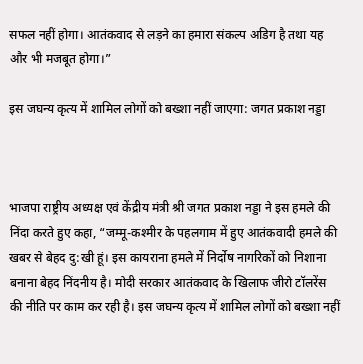सफल नहीं होगा। आतंकवाद से लड़ने का हमारा संकल्प अडिग है तथा यह और भी मजबूत होगा।”

इस जघन्य कृत्य में शामिल लोगों को बख्शा नहीं जाएगा: जगत प्रकाश नड्डा



भाजपा राष्ट्रीय अध्यक्ष एवं केंद्रीय मंत्री श्री जगत प्रकाश नड्डा ने इस हमले की निंदा करते हुए कहा, “जम्मू-कश्मीर के पहलगाम में हुए आतंकवादी हमले की खबर से बेहद दु:खी हूं। इस कायराना हमले में निर्दोष नागरिकों को निशाना बनाना बेहद निंदनीय है। मोदी सरकार आतंकवाद के खिलाफ जीरो टॉलरेंस की नीति पर काम कर रही है। इस जघन्य कृत्य में शामिल लोगों को बख्शा नहीं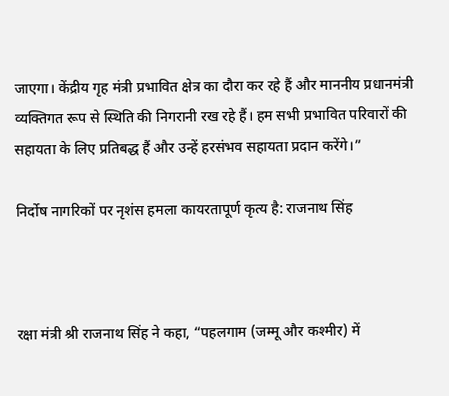जाएगा। केंद्रीय गृह मंत्री प्रभावित क्षेत्र का दौरा कर रहे हैं और माननीय प्रधानमंत्री व्यक्तिगत रूप से स्थिति की निगरानी रख रहे हैं। हम सभी प्रभावित परिवारों की सहायता के लिए प्रतिबद्ध हैं और उन्हें हरसंभव सहायता प्रदान करेंगे।”

निर्दोष नागरिकों पर नृशंस हमला कायरतापूर्ण कृत्य है: राजनाथ सिंह



रक्षा मंत्री श्री राजनाथ सिंह ने कहा, “पहलगाम (जम्मू और कश्मीर) में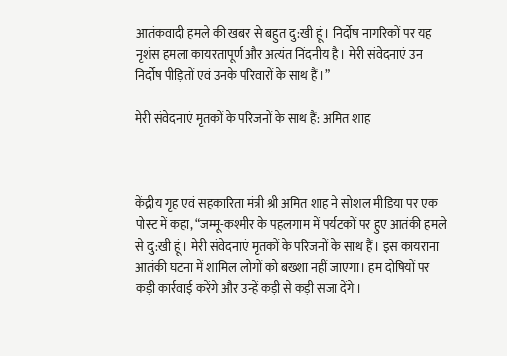आतंकवादी हमले की खबर से बहुत दु:खी हूं। निर्दोष नागरिकों पर यह नृशंस हमला कायरतापूर्ण और अत्यंत निंदनीय है। मेरी संवेदनाएं उन निर्दोष पीड़ितों एवं उनके परिवारों के साथ हैं।”

मेरी संवेदनाएं मृतकों के परिजनों के साथ हैं: अमित शाह



केंद्रीय गृह एवं सहकारिता मंत्री श्री अमित शाह ने सोशल मीडिया पर एक पोस्ट में कहा, “जम्मू-कश्मीर के पहलगाम में पर्यटकों पर हुए आतंकी हमले से दु:खी हूं। मेरी संवेदनाएं मृतकों के परिजनों के साथ हैं। इस कायराना आतंकी घटना में शामिल लोगों को बख्शा नहीं जाएगा। हम दोषियों पर कड़ी कार्रवाई करेंगे और उन्हें कड़ी से कड़ी सजा देंगे।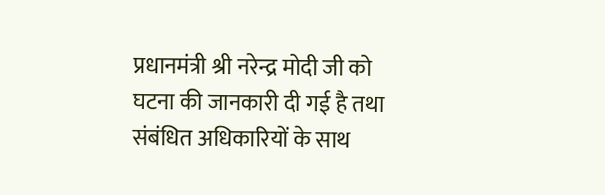प्रधानमंत्री श्री नरेन्द्र मोदी जी को घटना की जानकारी दी गई है तथा संबंधित अधिकारियों के साथ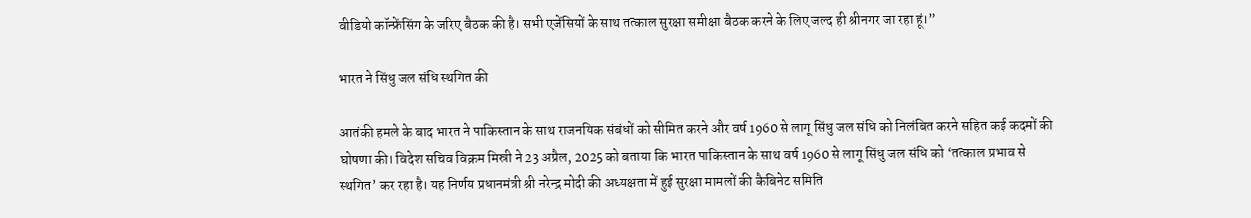वीडियो कॉन्फ्रेंसिंग के जरिए बैठक की है। सभी एजेंसियों के साथ तत्काल सुरक्षा समीक्षा बैठक करने के लिए जल्द ही श्रीनगर जा रहा हूं।”

भारत ने सिंधु जल संधि स्थगित की

आतंकी हमले के बाद भारत ने पाकिस्तान के साथ राजनयिक संबंधों को सीमित करने और वर्ष 1960 से लागू सिंधु जल संधि को निलंबित करने सहित कई कदमों की घोषणा की। विदेश सचिव विक्रम मिस्री ने 23 अप्रैल, 2025 को बताया कि भारत पाकिस्तान के साथ वर्ष 1960 से लागू सिंधु जल संधि को ‘तत्काल प्रभाव से स्थगित’ कर रहा है। यह निर्णय प्रधानमंत्री श्री नरेन्द्र मोदी की अध्यक्षता में हुई सुरक्षा मामलों की कैबिनेट समिति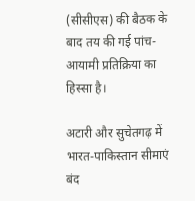(सीसीएस) की बैठक के बाद तय की गई पांच-आयामी प्रतिक्रिया का हिस्सा है।

अटारी और सुचेतगढ़ में भारत-पाकिस्तान सीमाएं बंद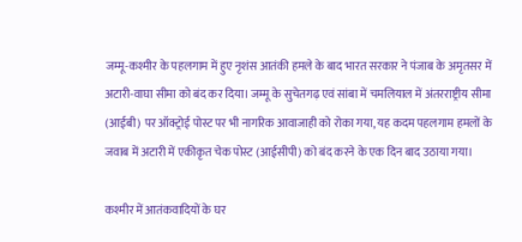जम्मू-कश्मीर के पहलगाम में हुए नृशंस आतंकी हमले के बाद भारत सरकार ने पंजाब के अमृतसर में अटारी-वाघा सीमा को बंद कर दिया। जम्मू के सुचेतगढ़ एवं सांबा में चमलियाल में अंतरराष्ट्रीय सीमा (आईबी) पर ऑक्ट्रोई पोस्ट पर भी नागरिक आवाजाही को रोका गया, यह कदम पहलगाम हमलों के जवाब में अटारी में एकीकृत चेक पोस्ट (आईसीपी) को बंद करने के एक दिन बाद उठाया गया।

कश्मीर में आतंकवादियों के घर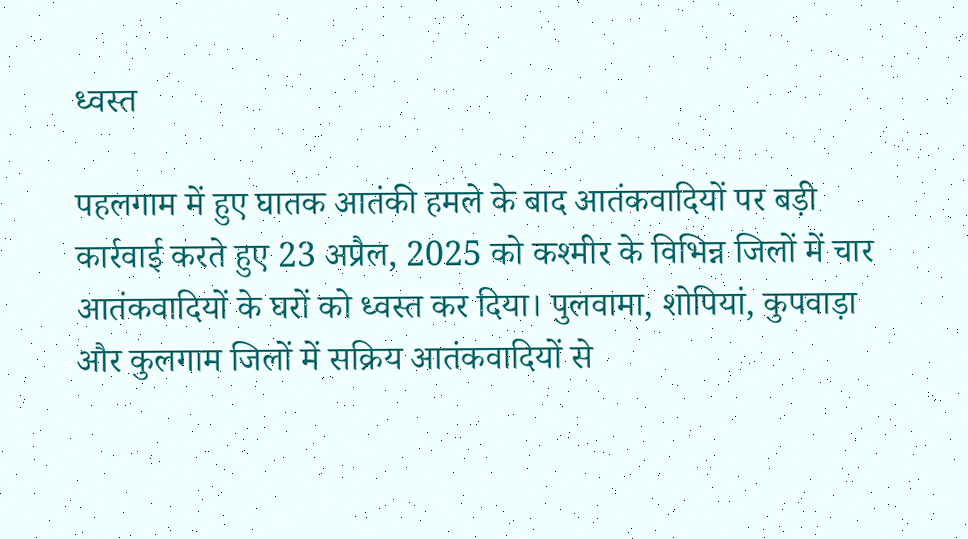ध्वस्त

पहलगाम में हुए घातक आतंकी हमले के बाद आतंकवादियों पर बड़ी कार्रवाई करते हुए 23 अप्रैल, 2025 को कश्मीर के विभिन्न जिलों में चार आतंकवादियों के घरों को ध्वस्त कर दिया। पुलवामा, शोपियां, कुपवाड़ा और कुलगाम जिलों में सक्रिय आतंकवादियों से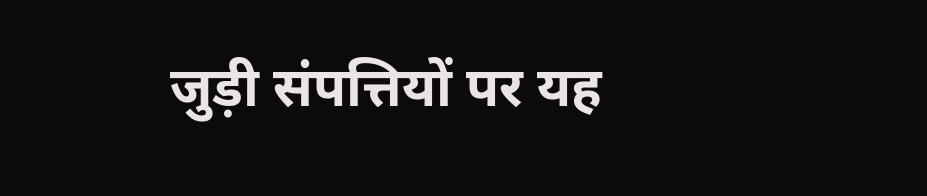जुड़ी संपत्तियों पर यह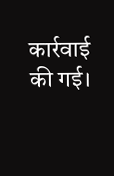कार्रवाई की गई।